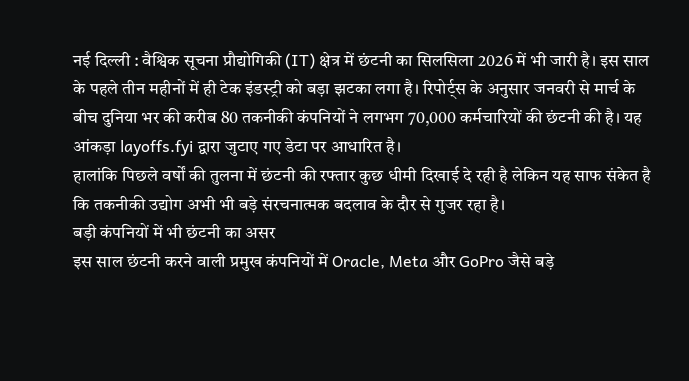नई दिल्ली : वैश्विक सूचना प्रौद्योगिकी (IT) क्षेत्र में छंटनी का सिलसिला 2026 में भी जारी है। इस साल के पहले तीन महीनों में ही टेक इंडस्ट्री को बड़ा झटका लगा है। रिपोर्ट्स के अनुसार जनवरी से मार्च के बीच दुनिया भर की करीब 80 तकनीकी कंपनियों ने लगभग 70,000 कर्मचारियों की छंटनी की है। यह आंकड़ा layoffs.fyi द्वारा जुटाए गए डेटा पर आधारित है।
हालांकि पिछले वर्षों की तुलना में छंटनी की रफ्तार कुछ धीमी दिखाई दे रही है लेकिन यह साफ संकेत है कि तकनीकी उद्योग अभी भी बड़े संरचनात्मक बदलाव के दौर से गुजर रहा है।
बड़ी कंपनियों में भी छंटनी का असर
इस साल छंटनी करने वाली प्रमुख कंपनियों में Oracle, Meta और GoPro जैसे बड़े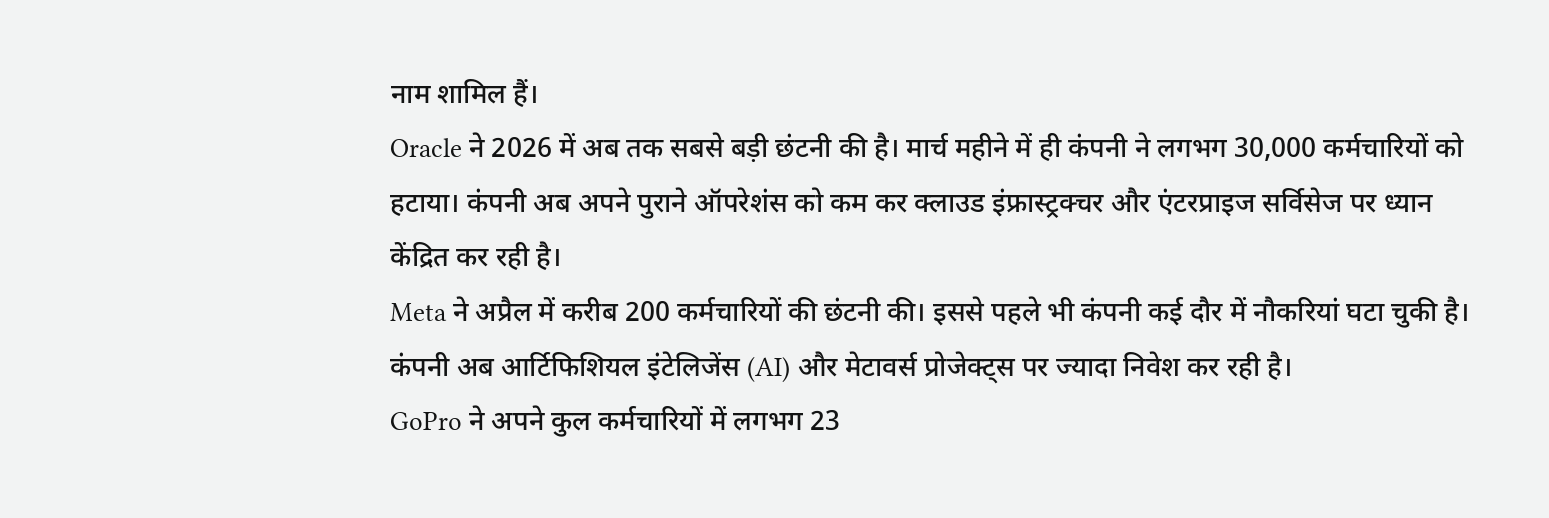नाम शामिल हैं।
Oracle ने 2026 में अब तक सबसे बड़ी छंटनी की है। मार्च महीने में ही कंपनी ने लगभग 30,000 कर्मचारियों को हटाया। कंपनी अब अपने पुराने ऑपरेशंस को कम कर क्लाउड इंफ्रास्ट्रक्चर और एंटरप्राइज सर्विसेज पर ध्यान केंद्रित कर रही है।
Meta ने अप्रैल में करीब 200 कर्मचारियों की छंटनी की। इससे पहले भी कंपनी कई दौर में नौकरियां घटा चुकी है। कंपनी अब आर्टिफिशियल इंटेलिजेंस (AI) और मेटावर्स प्रोजेक्ट्स पर ज्यादा निवेश कर रही है।
GoPro ने अपने कुल कर्मचारियों में लगभग 23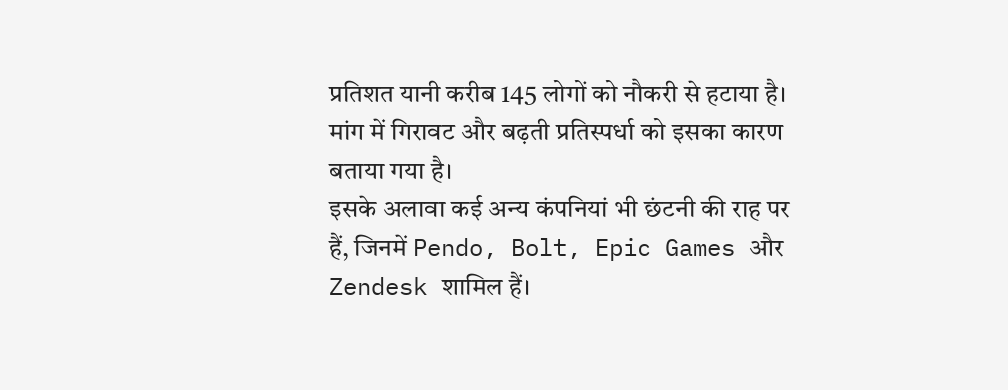प्रतिशत यानी करीब 145 लोगों को नौकरी से हटाया है। मांग में गिरावट और बढ़ती प्रतिस्पर्धा को इसका कारण बताया गया है।
इसके अलावा कई अन्य कंपनियां भी छंटनी की राह पर हैं, जिनमें Pendo, Bolt, Epic Games और Zendesk शामिल हैं।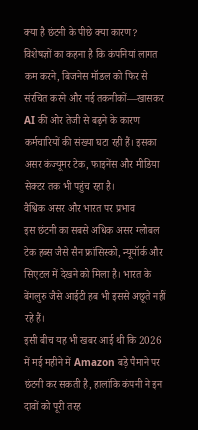क्या है छंटनी के पीछे क्या कारण?
विशेषज्ञों का कहना है कि कंपनियां लागत कम करने, बिजनेस मॉडल को फिर से संरचित करने और नई तकनीकों—खासकर AI की ओर तेजी से बढ़ने के कारण कर्मचारियों की संख्या घटा रही हैं। इसका असर कंज्यूमर टेक, फाइनेंस और मीडिया सेक्टर तक भी पहुंच रहा है।
वैश्विक असर और भारत पर प्रभाव
इस छंटनी का सबसे अधिक असर ग्लोबल टेक हब्स जैसे सैन फ्रांसिस्को, न्यूयॉर्क और सिएटल में देखने को मिला है। भारत के बेंगलुरु जैसे आईटी हब भी इससे अछूते नहीं रहे हैं।
इसी बीच यह भी खबर आई थी कि 2026 में मई महीने में Amazon बड़े पैमाने पर छंटनी कर सकती है, हालांकि कंपनी ने इन दावों को पूरी तरह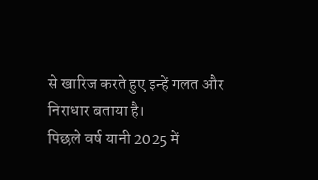से खारिज करते हुए इन्हें गलत और निराधार बताया है।
पिछले वर्ष यानी 2025 में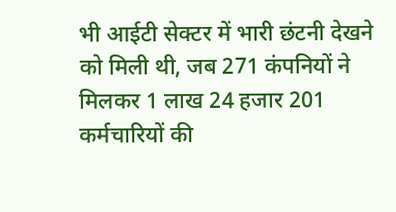भी आईटी सेक्टर में भारी छंटनी देखने को मिली थी, जब 271 कंपनियों ने मिलकर 1 लाख 24 हजार 201 कर्मचारियों की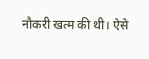नौकरी खत्म की थी। ऐसे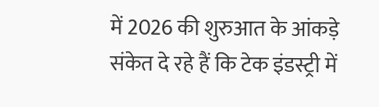में 2026 की शुरुआत के आंकड़े संकेत दे रहे हैं कि टेक इंडस्ट्री में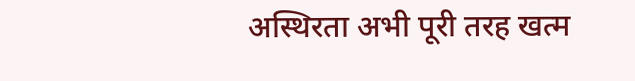अस्थिरता अभी पूरी तरह खत्म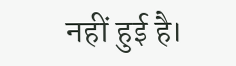नहीं हुई है।